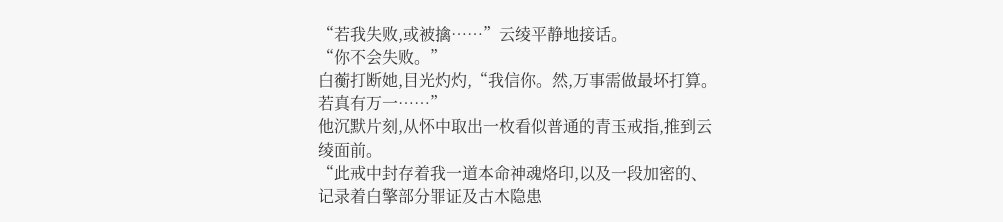“若我失败,或被擒……”云绫平静地接话。
“你不会失败。”
白蘅打断她,目光灼灼,“我信你。然,万事需做最坏打算。若真有万一……”
他沉默片刻,从怀中取出一枚看似普通的青玉戒指,推到云绫面前。
“此戒中封存着我一道本命神魂烙印,以及一段加密的、记录着白擎部分罪证及古木隐患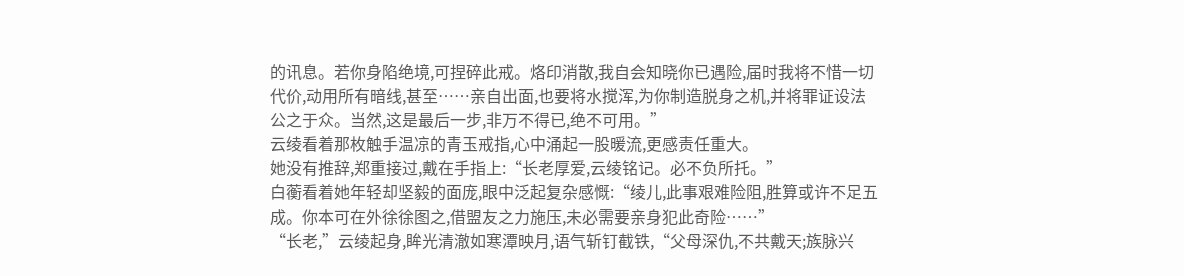的讯息。若你身陷绝境,可捏碎此戒。烙印消散,我自会知晓你已遇险,届时我将不惜一切代价,动用所有暗线,甚至……亲自出面,也要将水搅浑,为你制造脱身之机,并将罪证设法公之于众。当然,这是最后一步,非万不得已,绝不可用。”
云绫看着那枚触手温凉的青玉戒指,心中涌起一股暖流,更感责任重大。
她没有推辞,郑重接过,戴在手指上:“长老厚爱,云绫铭记。必不负所托。”
白蘅看着她年轻却坚毅的面庞,眼中泛起复杂感慨:“绫儿,此事艰难险阻,胜算或许不足五成。你本可在外徐徐图之,借盟友之力施压,未必需要亲身犯此奇险……”
“长老,”云绫起身,眸光清澈如寒潭映月,语气斩钉截铁,“父母深仇,不共戴天;族脉兴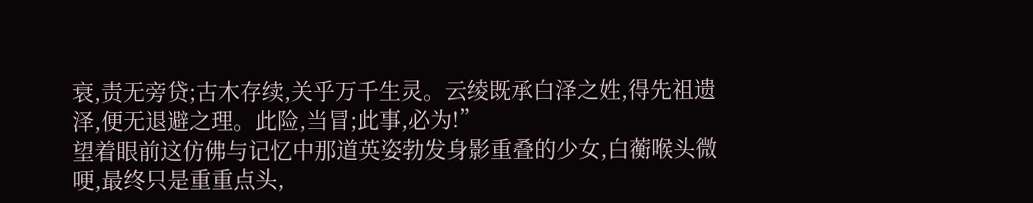衰,责无旁贷;古木存续,关乎万千生灵。云绫既承白泽之姓,得先祖遗泽,便无退避之理。此险,当冒;此事,必为!”
望着眼前这仿佛与记忆中那道英姿勃发身影重叠的少女,白蘅喉头微哽,最终只是重重点头,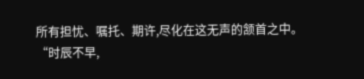所有担忧、嘱托、期许,尽化在这无声的颔首之中。
“时辰不早,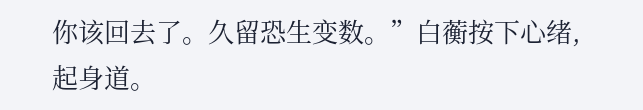你该回去了。久留恐生变数。”白蘅按下心绪,起身道。